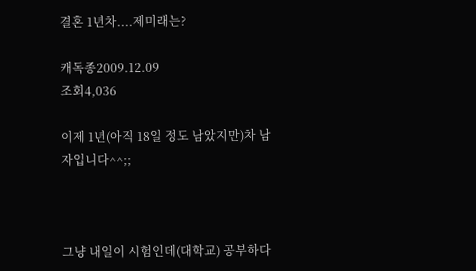결혼 1년차....제미래는?

캐독종2009.12.09
조회4,036

이제 1년(아직 18일 정도 남았지만)차 남자입니다^^;;



그냥 내일이 시험인데(대학교) 공부하다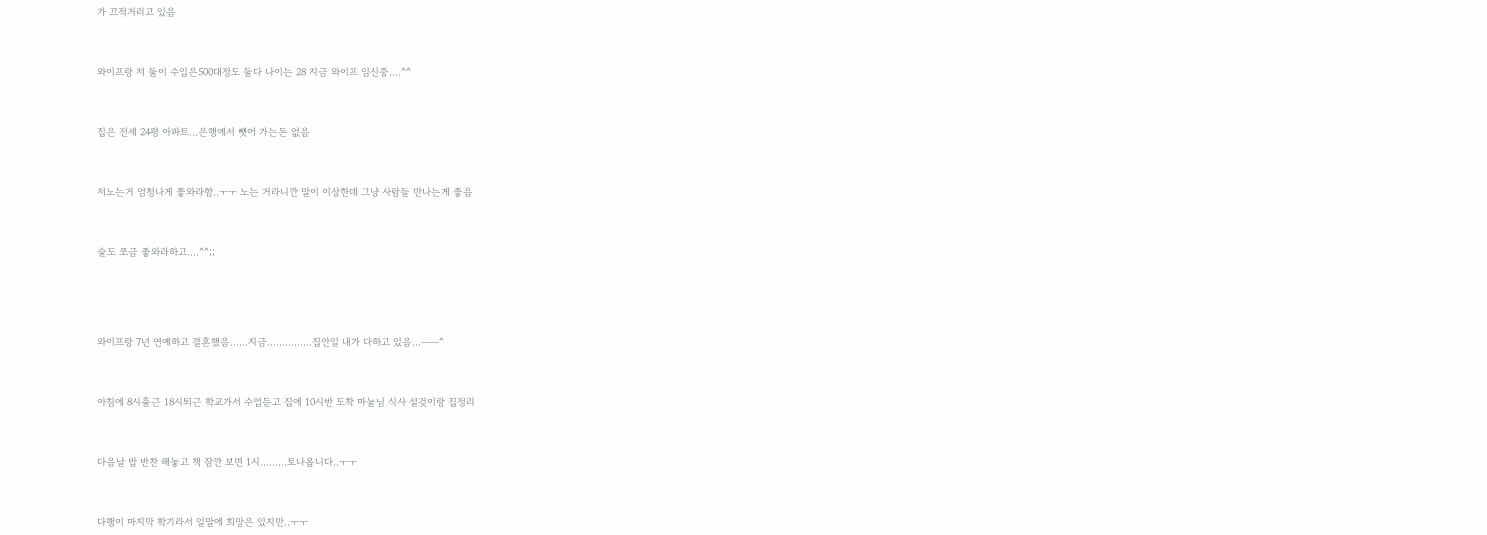가 끄적거리고 있음



와이프랑 저 둘이 수입은500대정도 둘다 나이는 28 지금 와이프 임신중....^^



집은 전세 24평 아파트...은행에서 뺏어 가는돈 없음



저노는거 엄청나게 좋와라함..ㅜㅜ 노는 거라니깐 말이 이상한데 그냥 사람들 만나는게 좋음



술도 쪼금 좋와라하고....^^;;





와이프랑 7년 연예하고 결혼했음......지금...............집안일 내가 다하고 있음...ㅡㅡ^



아침에 8시출근 18시퇴근 학교가서 수업듣고 집에 10시반 도착 마눌님 식사 설겆이랑 집정리



다음날 밥 반찬 해놓고 책 잠깐 보면 1시.........토나옵니다..ㅜㅜ



다행이 마지막 학기라서 일말에 희망은 있지만..ㅜㅜ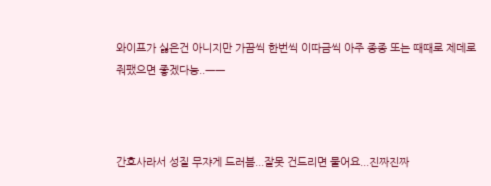와이프가 싫은건 아니지만 가끔씩 한번씩 이따금씩 아주 종종 또는 때때로 제데로 줘팼으면 좋겠다능..ㅡㅡ



간호사라서 성질 무쟈게 드러븜...잘못 건드리면 물어요...진짜진짜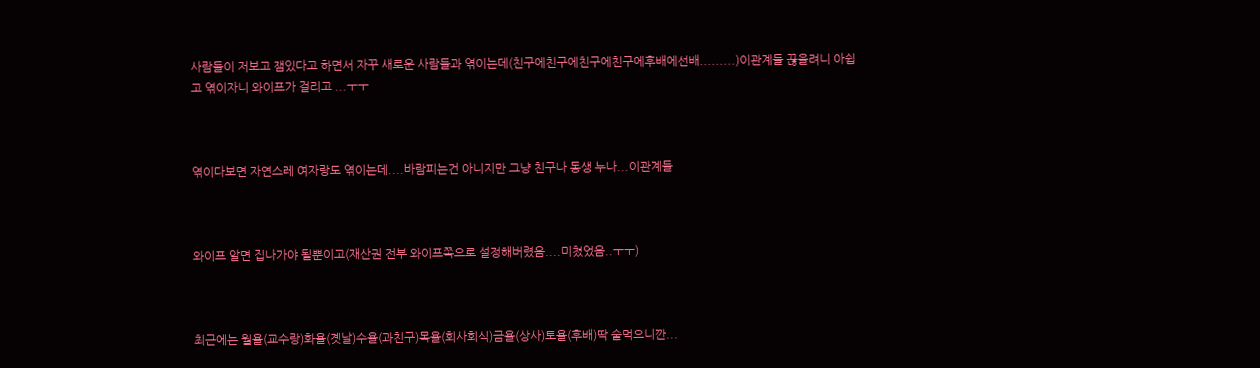사람들이 저보고 잼있다고 하면서 자꾸 새로운 사람들과 엮이는데(친구에친구에친구에친구에후배에선배.........)이관계들 끊을려니 아쉽고 엮이자니 와이프가 걸리고 ...ㅜㅜ



엮이다보면 자연스레 여자랑도 엮이는데....바람피는건 아니지만 그냥 친구나 동생 누나...이관계들



와이프 알면 집나가야 될뿐이고(재산권 전부 와이프쪽으로 설정해버렸음....미쳤었음..ㅜㅜ)



최근에는 월욜(교수랑)화욜(곗날)수욜(과친구)목욜(회사회식)금욜(상사)토욜(후배)딱 술먹으니깐...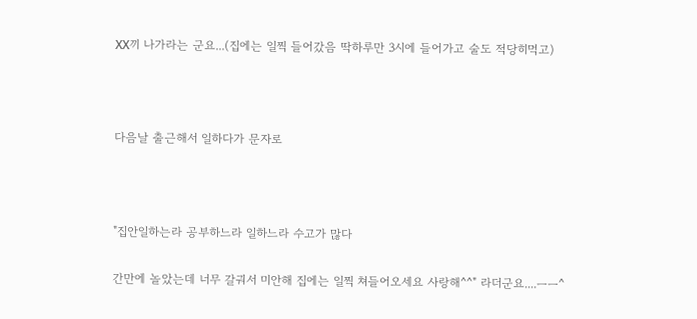XX끼 나가라는 군요...(집에는 일찍 들어갔음 딱하루만 3시에 들어가고 술도 적당히먹고)



다음날 출근해서 일하다가 문자로



"집안일하는라 공부하느라 일하느라 수고가 많다

간만에 놀았는데 너무 갈궈서 미안해 집에는 일찍 쳐들어오세요 사랑해^^" 라더군요....ㅡㅡ^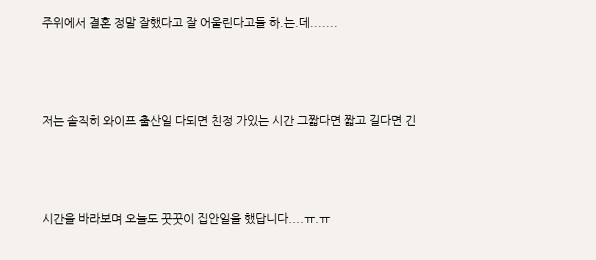주위에서 결혼 정말 잘했다고 잘 어울린다고들 하.는.데.......



저는 솔직히 와이프 출산일 다되면 친정 가있는 시간 그짧다면 짧고 길다면 긴



시간을 바라보며 오늘도 꿋꿋이 집안일을 했답니다....ㅠ.ㅠ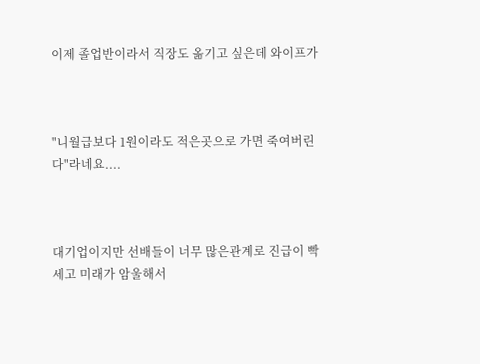이제 졸업반이라서 직장도 옮기고 싶은데 와이프가



"니월급보다 1원이라도 적은곳으로 가면 죽여버린다"라네요....



대기업이지만 선배들이 너무 많은관계로 진급이 빡세고 미래가 암울해서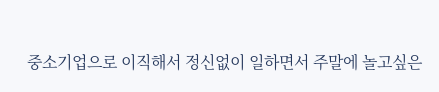중소기업으로 이직해서 정신없이 일하면서 주말에 놀고싶은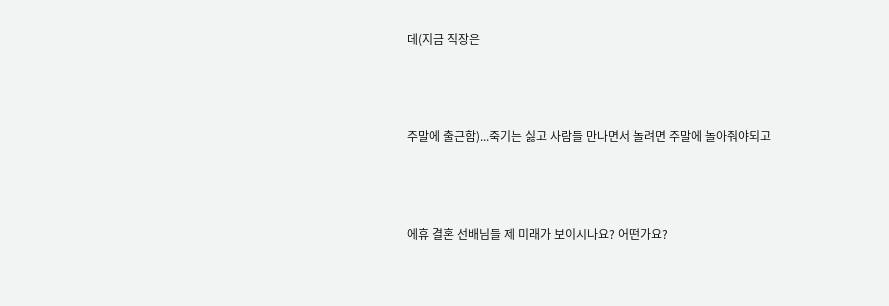데(지금 직장은



주말에 출근함)...죽기는 싫고 사람들 만나면서 놀려면 주말에 놀아줘야되고



에휴 결혼 선배님들 제 미래가 보이시나요? 어떤가요?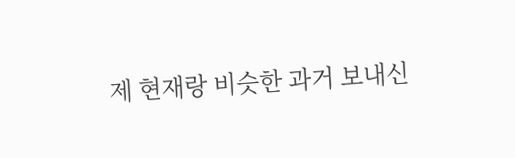제 현재랑 비슷한 과거 보내신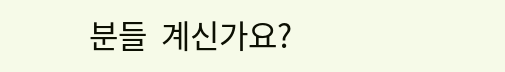분들  계신가요?